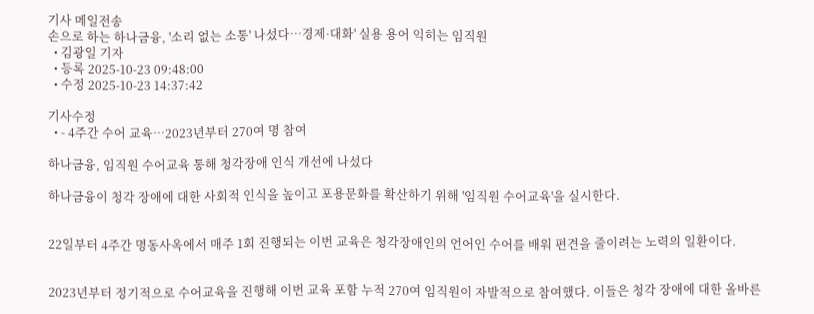기사 메일전송
손으로 하는 하나금융, '소리 없는 소통' 나섰다…경제·대화' 실용 용어 익히는 임직원
  • 김광일 기자
  • 등록 2025-10-23 09:48:00
  • 수정 2025-10-23 14:37:42

기사수정
  • - 4주간 수어 교육…2023년부터 270여 명 참여

하나금융, 임직원 수어교육 통해 청각장애 인식 개선에 나섰다

하나금융이 청각 장애에 대한 사회적 인식을 높이고 포용문화를 확산하기 위해 '임직원 수어교육'을 실시한다.


22일부터 4주간 명동사옥에서 매주 1회 진행되는 이번 교육은 청각장애인의 언어인 수어를 배워 편견을 줄이려는 노력의 일환이다.


2023년부터 정기적으로 수어교육을 진행해 이번 교육 포함 누적 270여 임직원이 자발적으로 참여했다. 이들은 청각 장애에 대한 올바른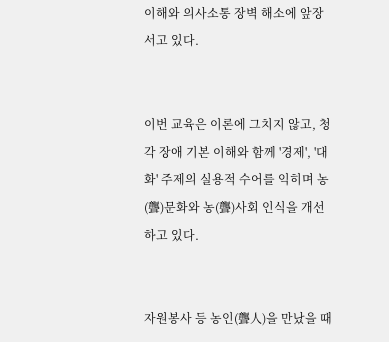이해와 의사소통 장벽 해소에 앞장서고 있다.


이번 교육은 이론에 그치지 않고, 청각 장애 기본 이해와 함께 '경제', '대화' 주제의 실용적 수어를 익히며 농(聾)문화와 농(聾)사회 인식을 개선하고 있다.


자원봉사 등 농인(聾人)을 만났을 때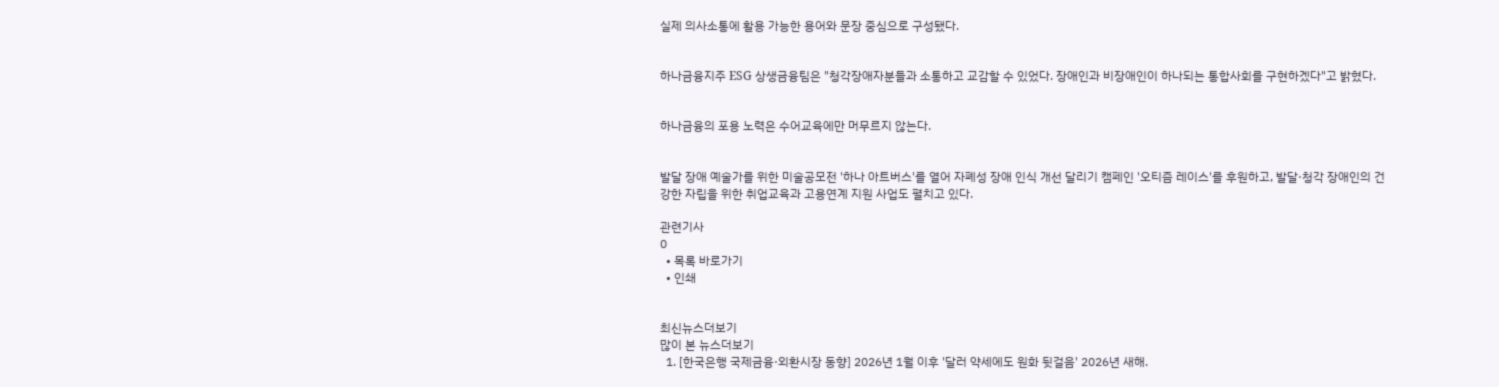실제 의사소통에 활용 가능한 용어와 문장 중심으로 구성됐다.


하나금융지주 ESG 상생금융팀은 "청각장애자분들과 소통하고 교감할 수 있었다. 장애인과 비장애인이 하나되는 통합사회를 구현하겠다"고 밝혔다.


하나금융의 포용 노력은 수어교육에만 머무르지 않는다.


발달 장애 예술가를 위한 미술공모전 '하나 아트버스'를 열어 자폐성 장애 인식 개선 달리기 캠페인 '오티즘 레이스'를 후원하고, 발달·청각 장애인의 건강한 자립을 위한 취업교육과 고용연계 지원 사업도 펼치고 있다.

관련기사
0
  • 목록 바로가기
  • 인쇄


최신뉴스더보기
많이 본 뉴스더보기
  1. [한국은행 국제금융·외환시장 동향] 2026년 1월 이후 '달러 약세에도 원화 뒷걸음' 2026년 새해.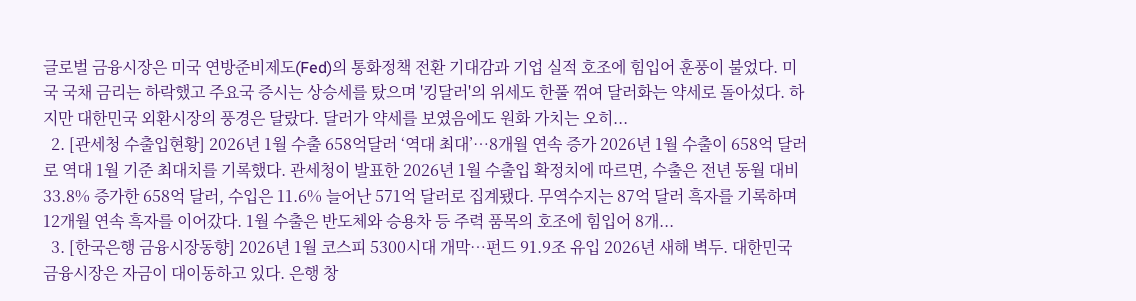글로벌 금융시장은 미국 연방준비제도(Fed)의 통화정책 전환 기대감과 기업 실적 호조에 힘입어 훈풍이 불었다. 미국 국채 금리는 하락했고 주요국 증시는 상승세를 탔으며 '킹달러'의 위세도 한풀 꺾여 달러화는 약세로 돌아섰다. 하지만 대한민국 외환시장의 풍경은 달랐다. 달러가 약세를 보였음에도 원화 가치는 오히...
  2. [관세청 수출입현황] 2026년 1월 수출 658억달러 ‘역대 최대’…8개월 연속 증가 2026년 1월 수출이 658억 달러로 역대 1월 기준 최대치를 기록했다. 관세청이 발표한 2026년 1월 수출입 확정치에 따르면, 수출은 전년 동월 대비 33.8% 증가한 658억 달러, 수입은 11.6% 늘어난 571억 달러로 집계됐다. 무역수지는 87억 달러 흑자를 기록하며 12개월 연속 흑자를 이어갔다. 1월 수출은 반도체와 승용차 등 주력 품목의 호조에 힘입어 8개...
  3. [한국은행 금융시장동향] 2026년 1월 코스피 5300시대 개막…펀드 91.9조 유입 2026년 새해 벽두. 대한민국 금융시장은 자금이 대이동하고 있다. 은행 창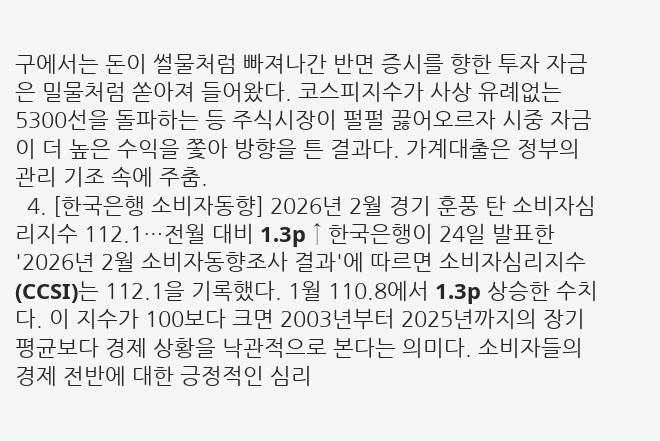구에서는 돈이 썰물처럼 빠져나간 반면 증시를 향한 투자 자금은 밀물처럼 쏟아져 들어왔다. 코스피지수가 사상 유례없는 5300선을 돌파하는 등 주식시장이 펄펄 끓어오르자 시중 자금이 더 높은 수익을 쫓아 방향을 튼 결과다. 가계대출은 정부의 관리 기조 속에 주춤.
  4. [한국은행 소비자동향] 2026년 2월 경기 훈풍 탄 소비자심리지수 112.1…전월 대비 1.3p ↑ 한국은행이 24일 발표한 '2026년 2월 소비자동향조사 결과'에 따르면 소비자심리지수(CCSI)는 112.1을 기록했다. 1월 110.8에서 1.3p 상승한 수치다. 이 지수가 100보다 크면 2003년부터 2025년까지의 장기 평균보다 경제 상황을 낙관적으로 본다는 의미다. 소비자들의 경제 전반에 대한 긍정적인 심리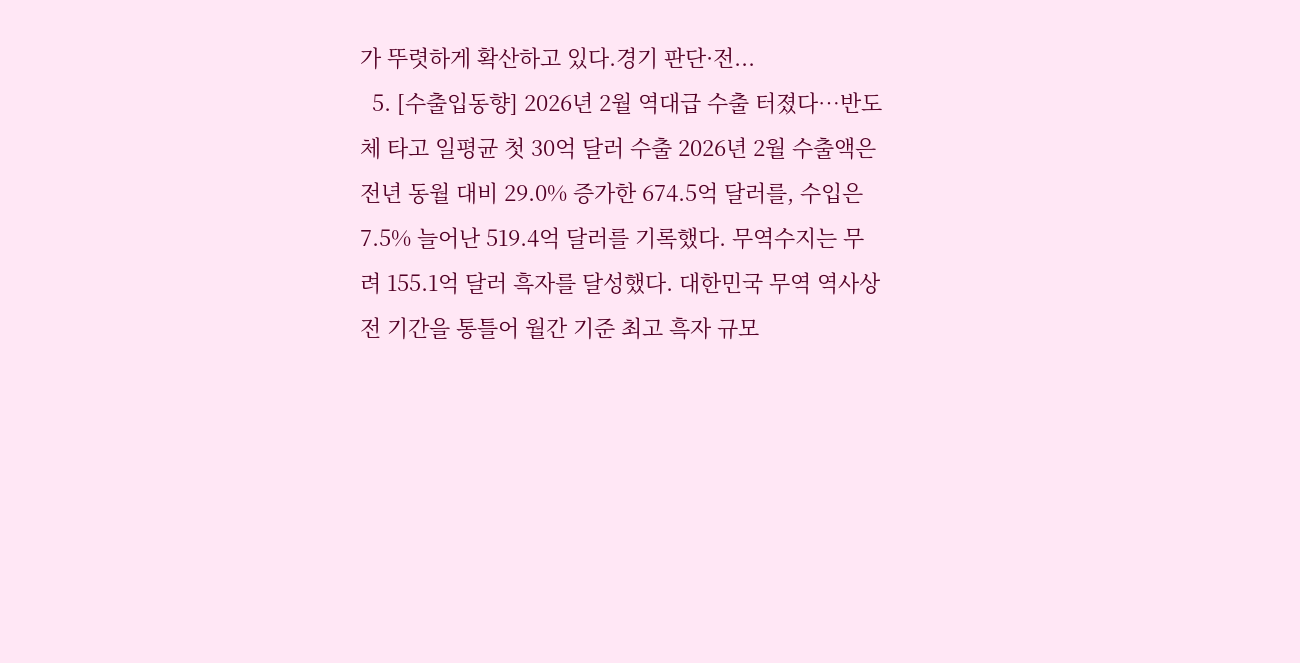가 뚜렷하게 확산하고 있다.경기 판단·전...
  5. [수출입동향] 2026년 2월 역대급 수출 터졌다…반도체 타고 일평균 첫 30억 달러 수출 2026년 2월 수출액은 전년 동월 대비 29.0% 증가한 674.5억 달러를, 수입은 7.5% 늘어난 519.4억 달러를 기록했다. 무역수지는 무려 155.1억 달러 흑자를 달성했다. 대한민국 무역 역사상 전 기간을 통틀어 월간 기준 최고 흑자 규모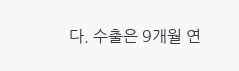다. 수출은 9개월 연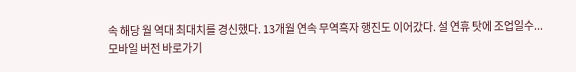속 해당 월 역대 최대치를 경신했다. 13개월 연속 무역흑자 행진도 이어갔다. 설 연휴 탓에 조업일수...
모바일 버전 바로가기